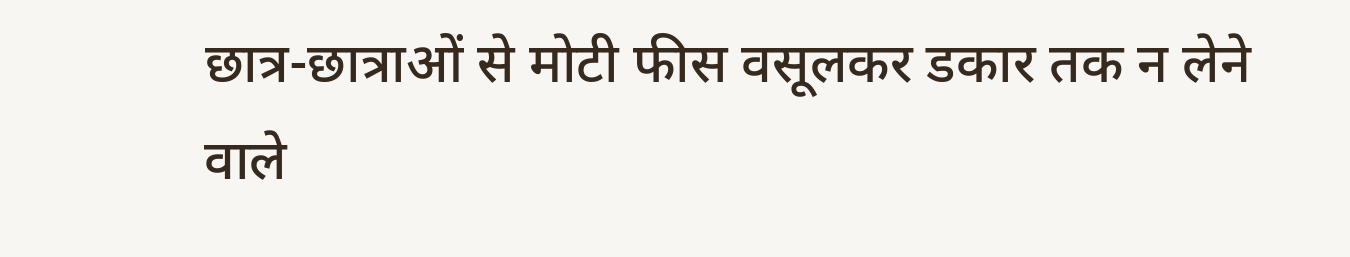छात्र-छात्राओं से मोटी फीस वसूलकर डकार तक न लेने वाले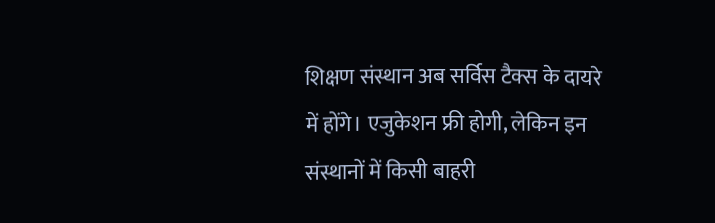शिक्षण संस्थान अब सर्विस टैक्स के दायरे में होंगे। एजुकेशन फ्री होगी, लेकिन इन संस्थानों में किसी बाहरी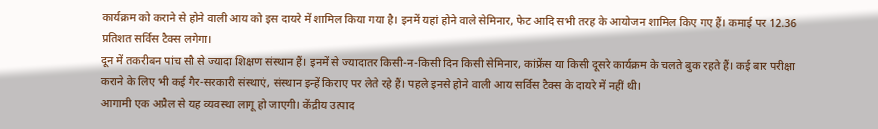कार्यक्रम को कराने से होने वाली आय को इस दायरे में शामिल किया गया है। इनमें यहां होने वाले सेमिनार, फेट आदि सभी तरह के आयोजन शामिल किए गए हैं। कमाई पर 12.36 प्रतिशत सर्विस टैक्स लगेगा।
दून में तकरीबन पांच सौ से ज्यादा शिक्षण संस्थान हैं। इनमें से ज्यादातर किसी-न-किसी दिन किसी सेमिनार, कांफ्रेंस या किसी दूसरे कार्यक्रम के चलते बुक रहते हैं। कई बार परीक्षा कराने के लिए भी कई गैर-सरकारी संस्थाएं, संस्थान इन्हें किराए पर लेते रहे हैं। पहले इनसे होने वाली आय सर्विस टैक्स के दायरे में नहीं थी।
आगामी एक अप्रैल से यह व्यवस्था लागू हो जाएगी। केंद्रीय उत्पाद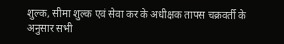शुल्क, सीमा शुल्क एवं सेवा कर के अधीक्षक तापस चक्रवर्ती के अनुसार सभी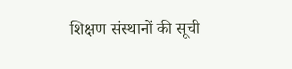शिक्षण संस्थानों की सूची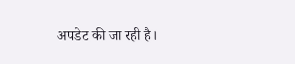अपडेट की जा रही है।